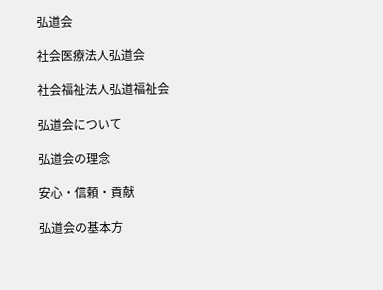弘道会

社会医療法人弘道会

社会福祉法人弘道福祉会

弘道会について

弘道会の理念

安心・信頼・貢献

弘道会の基本方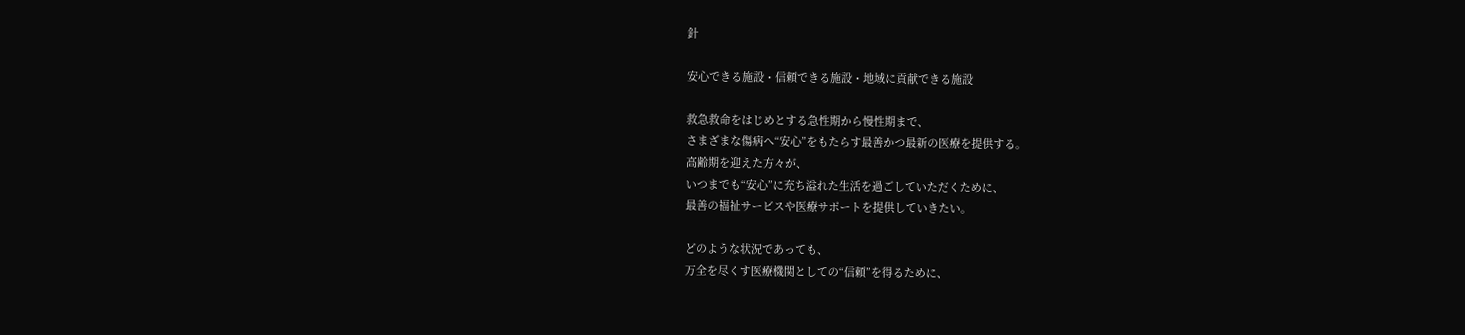針

安心できる施設・信頼できる施設・地域に貢献できる施設

救急救命をはじめとする急性期から慢性期まで、
さまざまな傷病へ“安心”をもたらす最善かつ最新の医療を提供する。
高齢期を迎えた方々が、
いつまでも“安心”に充ち溢れた生活を過ごしていただくために、
最善の福祉サービスや医療サポートを提供していきたい。

どのような状況であっても、
万全を尽くす医療機関としての“信頼”を得るために、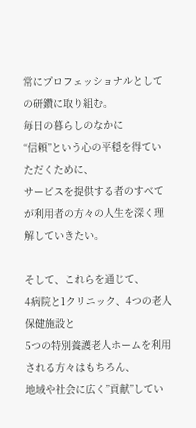常にプロフェッショナルとしての研鑽に取り組む。
毎日の暮らしのなかに
“信頼”という心の平穏を得ていただくために、
サービスを提供する者のすべてが利用者の方々の人生を深く理解していきたい。

そして、これらを通じて、
4病院と1クリニック、4つの老人保健施設と
5つの特別養護老人ホームを利用される方々はもちろん、
地域や社会に広く”貢献”してい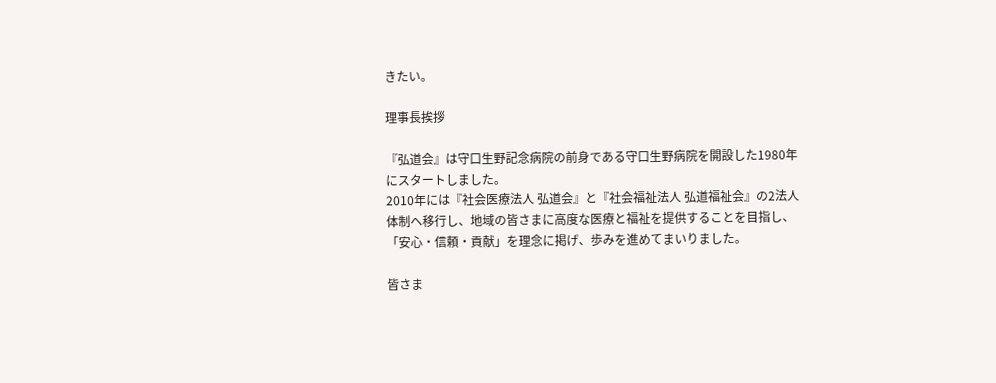きたい。

理事長挨拶

『弘道会』は守口生野記念病院の前身である守口生野病院を開設した1980年にスタートしました。
2010年には『社会医療法人 弘道会』と『社会福祉法人 弘道福祉会』の2法人体制へ移行し、地域の皆さまに高度な医療と福祉を提供することを目指し、「安心・信頼・貢献」を理念に掲げ、歩みを進めてまいりました。

皆さま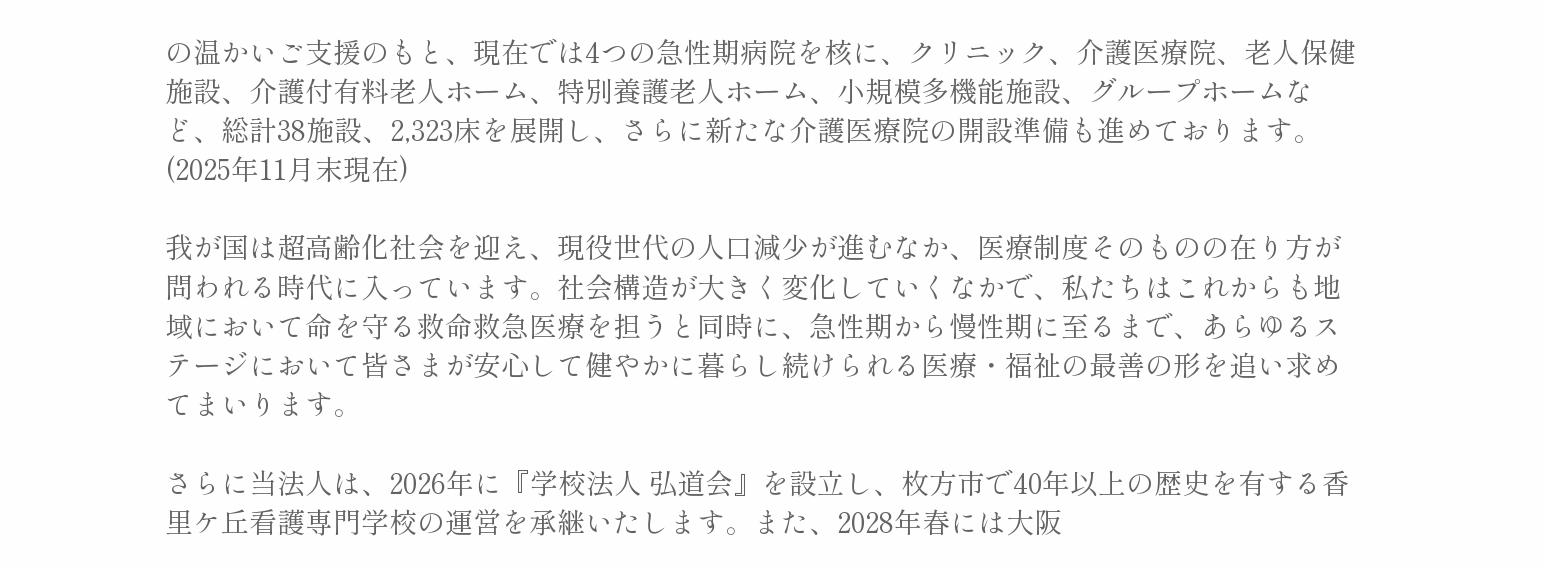の温かいご支援のもと、現在では4つの急性期病院を核に、クリニック、介護医療院、老人保健施設、介護付有料老人ホーム、特別養護老人ホーム、小規模多機能施設、グループホームなど、総計38施設、2,323床を展開し、さらに新たな介護医療院の開設準備も進めております。(2025年11月末現在)

我が国は超高齢化社会を迎え、現役世代の人口減少が進むなか、医療制度そのものの在り方が問われる時代に入っています。社会構造が大きく変化していくなかで、私たちはこれからも地域において命を守る救命救急医療を担うと同時に、急性期から慢性期に至るまで、あらゆるステージにおいて皆さまが安心して健やかに暮らし続けられる医療・福祉の最善の形を追い求めてまいります。

さらに当法人は、2026年に『学校法人 弘道会』を設立し、枚方市で40年以上の歴史を有する香里ケ丘看護専門学校の運営を承継いたします。また、2028年春には大阪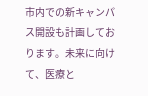市内での新キャンパス開設も計画しております。未来に向けて、医療と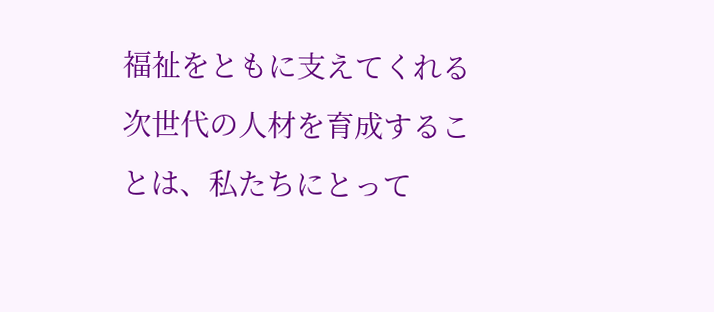福祉をともに支えてくれる次世代の人材を育成することは、私たちにとって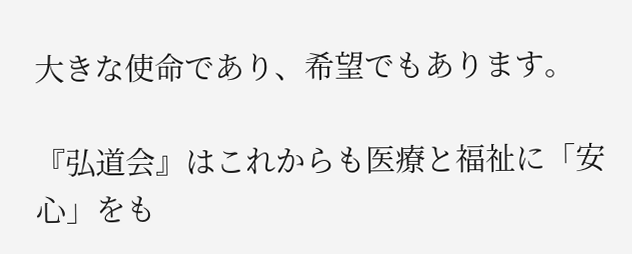大きな使命であり、希望でもあります。

『弘道会』はこれからも医療と福祉に「安心」をも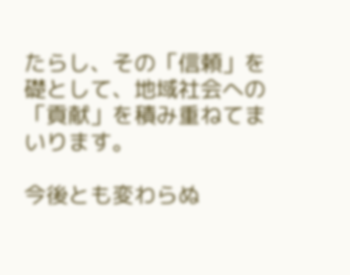たらし、その「信頼」を礎として、地域社会への「貢献」を積み重ねてまいります。

今後とも変わらぬ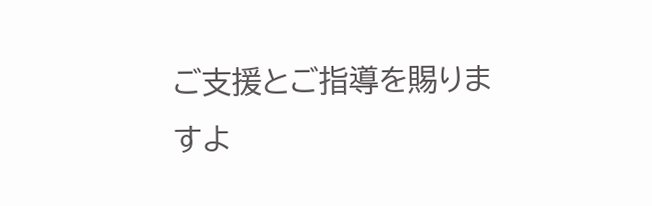ご支援とご指導を賜りますよ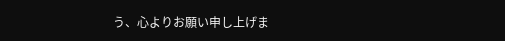う、心よりお願い申し上げま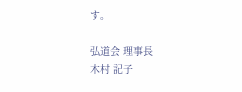す。

弘道会 理事長
木村 記子